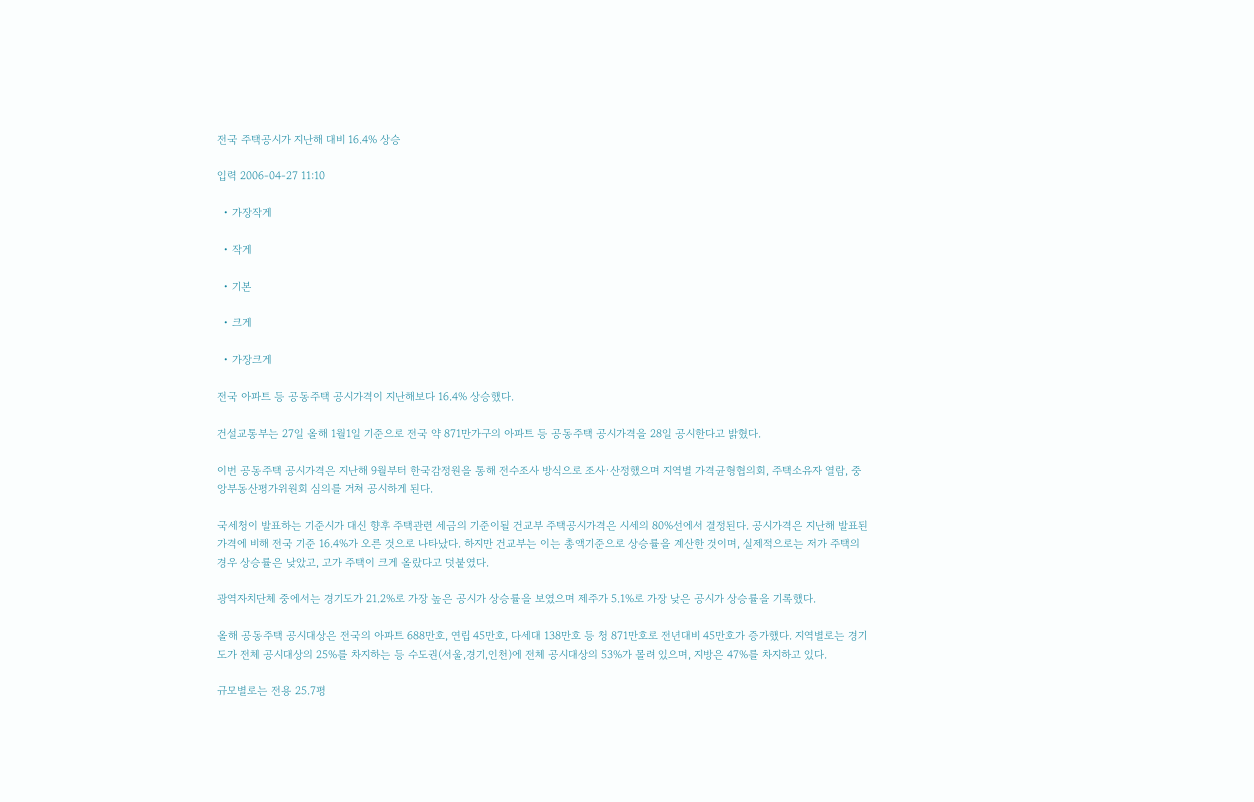전국 주택공시가 지난해 대비 16.4% 상승

입력 2006-04-27 11:10

  • 가장작게

  • 작게

  • 기본

  • 크게

  • 가장크게

전국 아파트 등 공동주택 공시가격이 지난해보다 16.4% 상승했다.

건설교통부는 27일 올해 1월1일 기준으로 전국 약 871만가구의 아파트 등 공동주택 공시가격을 28일 공시한다고 밝혔다.

이번 공동주택 공시가격은 지난해 9월부터 한국감정원을 통해 전수조사 방식으로 조사·산정했으며 지역별 가격균형협의회, 주택소유자 열람, 중앙부동산평가위원회 심의를 거쳐 공시하게 된다.

국세청이 발표하는 기준시가 대신 향후 주택관련 세금의 기준이될 건교부 주택공시가격은 시세의 80%선에서 결정된다. 공시가격은 지난해 발표된 가격에 비해 전국 기준 16.4%가 오른 것으로 나타났다. 하지만 건교부는 이는 총액기준으로 상승률을 계산한 것이며, 실제적으로는 저가 주택의 경우 상승률은 낮았고, 고가 주택이 크게 올랐다고 덧붙였다.

광역자치단체 중에서는 경기도가 21.2%로 가장 높은 공시가 상승률을 보였으며 제주가 5.1%로 가장 낮은 공시가 상승률을 기록했다.

올해 공동주택 공시대상은 전국의 아파트 688만호, 연립 45만호, 다세대 138만호 등 청 871만호로 전년대비 45만호가 증가했다. 지역별로는 경기도가 전체 공시대상의 25%를 차지하는 등 수도권(서울,경기,인천)에 전체 공시대상의 53%가 몰려 있으며, 지방은 47%를 차지하고 있다.

규모별로는 전용 25.7평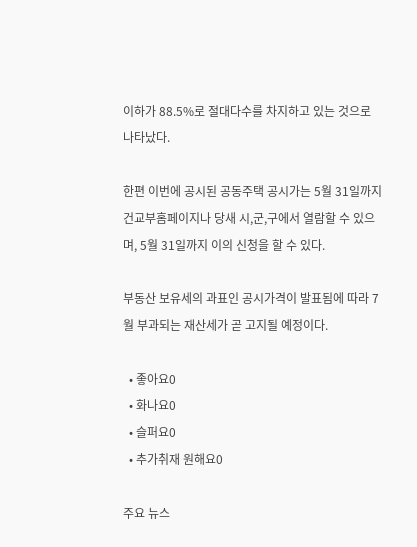이하가 88.5%로 절대다수를 차지하고 있는 것으로 나타났다.

한편 이번에 공시된 공동주택 공시가는 5월 31일까지 건교부홈페이지나 당새 시,군,구에서 열람할 수 있으며, 5월 31일까지 이의 신청을 할 수 있다.

부동산 보유세의 과표인 공시가격이 발표됨에 따라 7월 부과되는 재산세가 곧 고지될 예정이다.

  • 좋아요0
  • 화나요0
  • 슬퍼요0
  • 추가취재 원해요0

주요 뉴스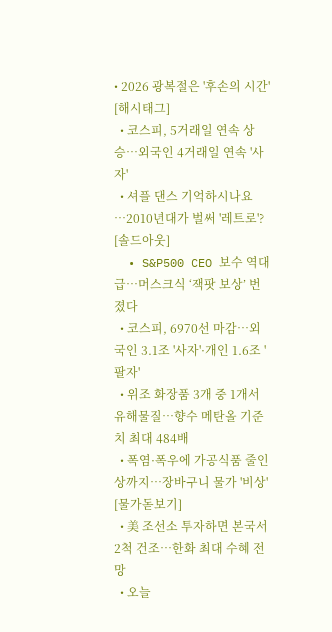• 2026 광복절은 '후손의 시간' [해시태그]
  • 코스피, 5거래일 연속 상승…외국인 4거래일 연속 '사자'
  • 셔플 댄스 기억하시나요⋯2010년대가 벌써 '레트로'? [솔드아웃]
  • S&P500 CEO 보수 역대급⋯머스크식 ‘잭팟 보상’ 번졌다
  • 코스피, 6970선 마감…외국인 3.1조 '사자'·개인 1.6조 '팔자'
  • 위조 화장품 3개 중 1개서 유해물질…향수 메탄올 기준치 최대 484배
  • 폭염·폭우에 가공식품 줄인상까지⋯장바구니 물가 '비상' [물가돋보기]
  • 美 조선소 투자하면 본국서 2척 건조…한화 최대 수혜 전망
  • 오늘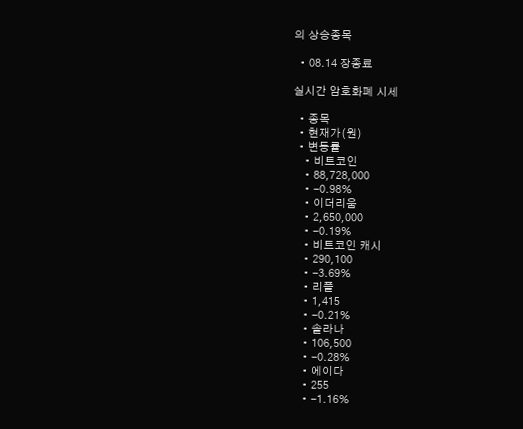의 상승종목

  • 08.14 장종료

실시간 암호화폐 시세

  • 종목
  • 현재가(원)
  • 변동률
    • 비트코인
    • 88,728,000
    • -0.98%
    • 이더리움
    • 2,650,000
    • -0.19%
    • 비트코인 캐시
    • 290,100
    • -3.69%
    • 리플
    • 1,415
    • -0.21%
    • 솔라나
    • 106,500
    • -0.28%
    • 에이다
    • 255
    • -1.16%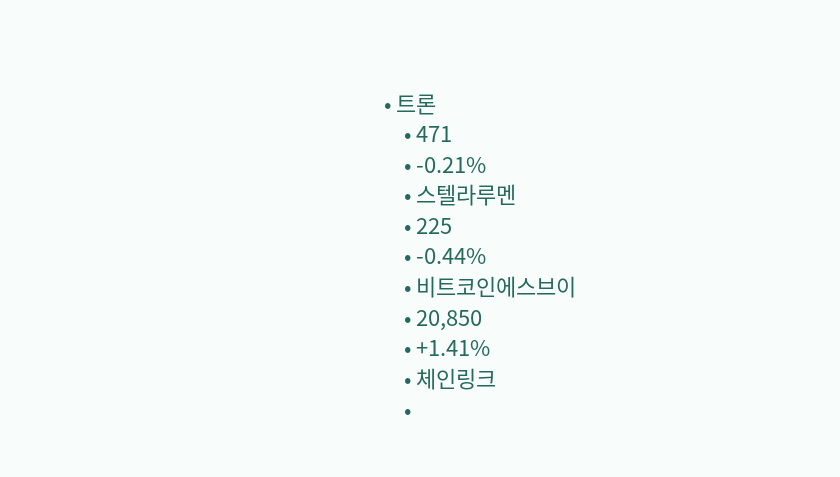• 트론
    • 471
    • -0.21%
    • 스텔라루멘
    • 225
    • -0.44%
    • 비트코인에스브이
    • 20,850
    • +1.41%
    • 체인링크
    •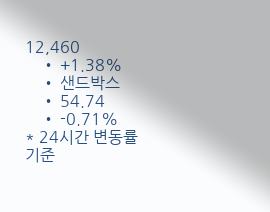12,460
    • +1.38%
    • 샌드박스
    • 54.74
    • -0.71%
* 24시간 변동률 기준